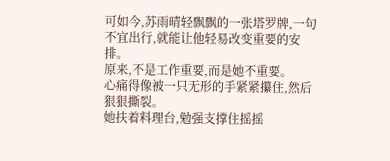可如今,苏雨晴轻飘飘的一张塔罗牌,一句不宜出行,就能让他轻易改变重要的安排。
原来,不是工作重要,而是她不重要。
心痛得像被一只无形的手紧紧攥住,然后狠狠撕裂。
她扶着料理台,勉强支撑住摇摇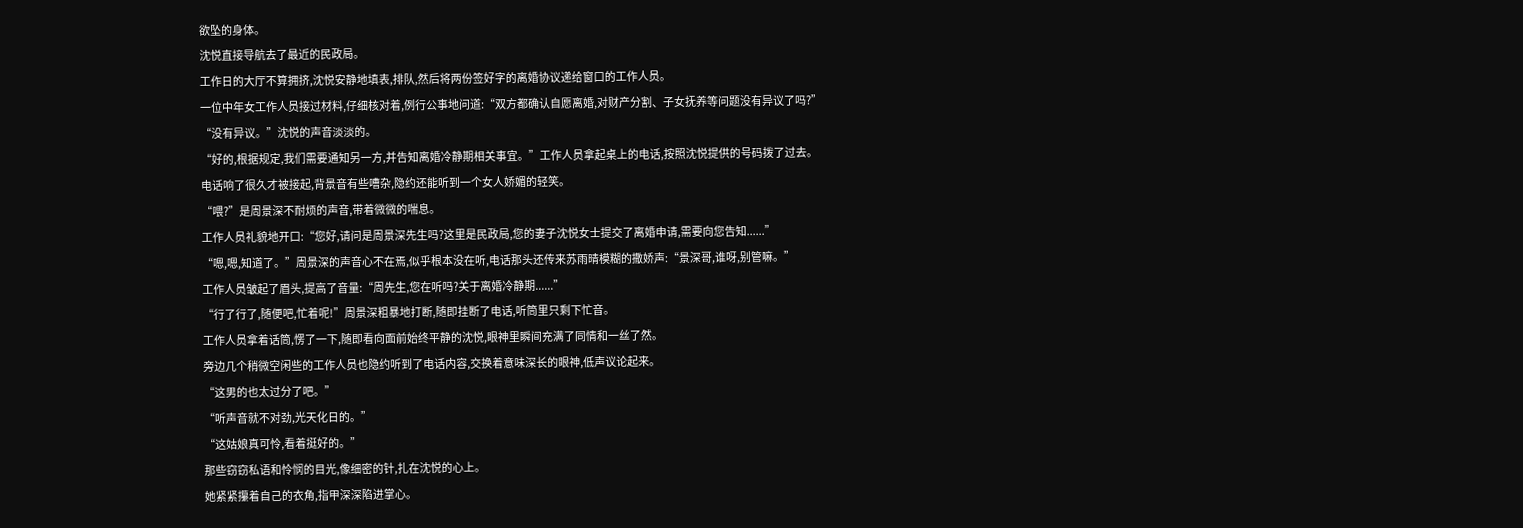欲坠的身体。
沈悦直接导航去了最近的民政局。
工作日的大厅不算拥挤,沈悦安静地填表,排队,然后将两份签好字的离婚协议递给窗口的工作人员。
一位中年女工作人员接过材料,仔细核对着,例行公事地问道:“双方都确认自愿离婚,对财产分割、子女抚养等问题没有异议了吗?”
“没有异议。”沈悦的声音淡淡的。
“好的,根据规定,我们需要通知另一方,并告知离婚冷静期相关事宜。”工作人员拿起桌上的电话,按照沈悦提供的号码拨了过去。
电话响了很久才被接起,背景音有些嘈杂,隐约还能听到一个女人娇媚的轻笑。
“喂?”是周景深不耐烦的声音,带着微微的喘息。
工作人员礼貌地开口:“您好,请问是周景深先生吗?这里是民政局,您的妻子沈悦女士提交了离婚申请,需要向您告知......”
“嗯,嗯,知道了。”周景深的声音心不在焉,似乎根本没在听,电话那头还传来苏雨晴模糊的撒娇声:“景深哥,谁呀,别管嘛。”
工作人员皱起了眉头,提高了音量:“周先生,您在听吗?关于离婚冷静期......”
“行了行了,随便吧,忙着呢!”周景深粗暴地打断,随即挂断了电话,听筒里只剩下忙音。
工作人员拿着话筒,愣了一下,随即看向面前始终平静的沈悦,眼神里瞬间充满了同情和一丝了然。
旁边几个稍微空闲些的工作人员也隐约听到了电话内容,交换着意味深长的眼神,低声议论起来。
“这男的也太过分了吧。”
“听声音就不对劲,光天化日的。”
“这姑娘真可怜,看着挺好的。”
那些窃窃私语和怜悯的目光,像细密的针,扎在沈悦的心上。
她紧紧攥着自己的衣角,指甲深深陷进掌心。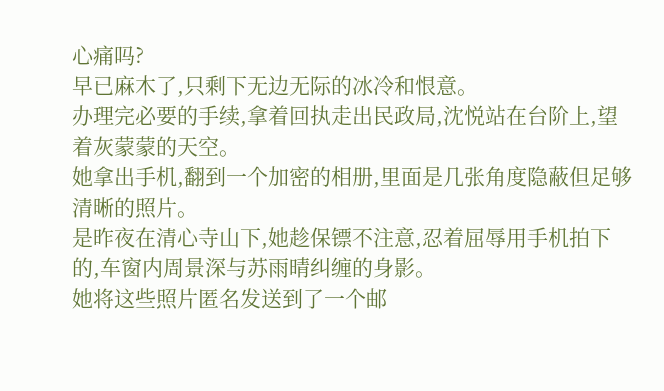心痛吗?
早已麻木了,只剩下无边无际的冰冷和恨意。
办理完必要的手续,拿着回执走出民政局,沈悦站在台阶上,望着灰蒙蒙的天空。
她拿出手机,翻到一个加密的相册,里面是几张角度隐蔽但足够清晰的照片。
是昨夜在清心寺山下,她趁保镖不注意,忍着屈辱用手机拍下的,车窗内周景深与苏雨晴纠缠的身影。
她将这些照片匿名发送到了一个邮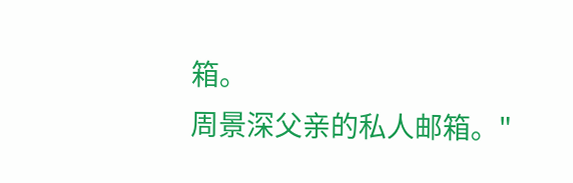箱。
周景深父亲的私人邮箱。"